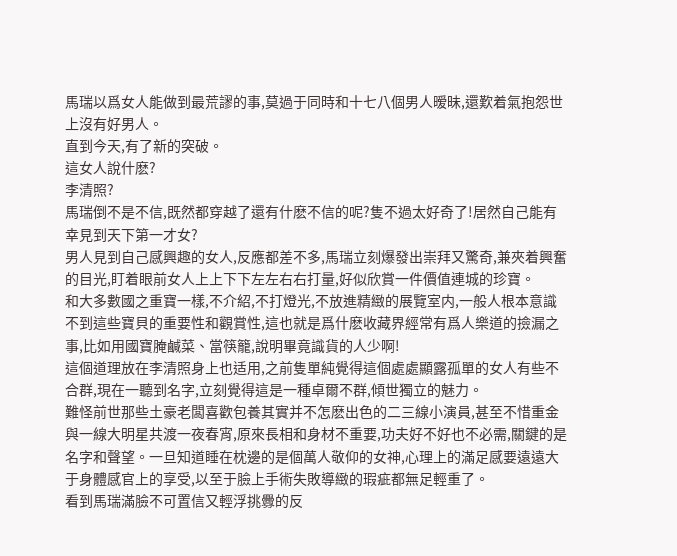馬瑞以爲女人能做到最荒謬的事,莫過于同時和十七八個男人暧昧,還歎着氣抱怨世上沒有好男人。
直到今天,有了新的突破。
這女人說什麽?
李清照?
馬瑞倒不是不信,既然都穿越了還有什麽不信的呢?隻不過太好奇了!居然自己能有幸見到天下第一才女?
男人見到自己感興趣的女人,反應都差不多,馬瑞立刻爆發出崇拜又驚奇,兼夾着興奮的目光,盯着眼前女人上上下下左左右右打量,好似欣賞一件價值連城的珍寶。
和大多數國之重寶一樣,不介紹,不打燈光,不放進精緻的展覽室内,一般人根本意識不到這些寶貝的重要性和觀賞性,這也就是爲什麽收藏界經常有爲人樂道的撿漏之事,比如用國寶腌鹹菜、當筷籠,說明畢竟識貨的人少啊!
這個道理放在李清照身上也适用,之前隻單純覺得這個處處顯露孤單的女人有些不合群,現在一聽到名字,立刻覺得這是一種卓爾不群,傾世獨立的魅力。
難怪前世那些土豪老闆喜歡包養其實并不怎麽出色的二三線小演員,甚至不惜重金與一線大明星共渡一夜春宵,原來長相和身材不重要,功夫好不好也不必需,關鍵的是名字和聲望。一旦知道睡在枕邊的是個萬人敬仰的女神,心理上的滿足感要遠遠大于身體感官上的享受,以至于臉上手術失敗導緻的瑕疵都無足輕重了。
看到馬瑞滿臉不可置信又輕浮挑釁的反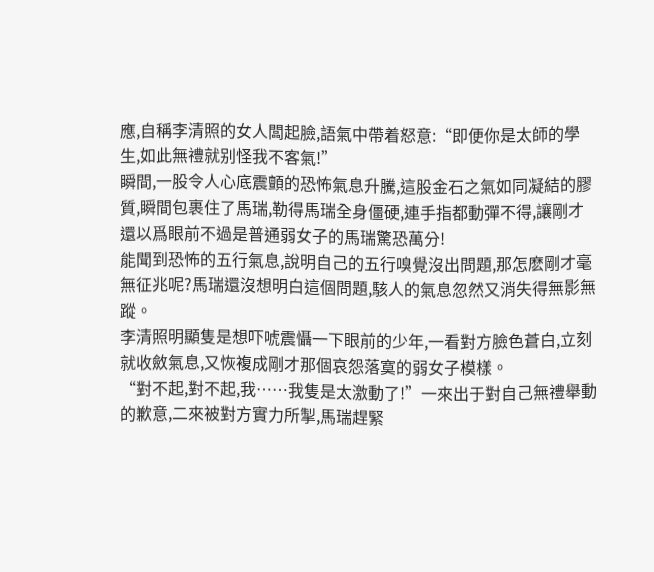應,自稱李清照的女人闆起臉,語氣中帶着怒意:“即便你是太師的學生,如此無禮就别怪我不客氣!”
瞬間,一股令人心底震顫的恐怖氣息升騰,這股金石之氣如同凝結的膠質,瞬間包裹住了馬瑞,勒得馬瑞全身僵硬,連手指都動彈不得,讓剛才還以爲眼前不過是普通弱女子的馬瑞驚恐萬分!
能聞到恐怖的五行氣息,說明自己的五行嗅覺沒出問題,那怎麽剛才毫無征兆呢?馬瑞還沒想明白這個問題,駭人的氣息忽然又消失得無影無蹤。
李清照明顯隻是想吓唬震懾一下眼前的少年,一看對方臉色蒼白,立刻就收斂氣息,又恢複成剛才那個哀怨落寞的弱女子模樣。
“對不起,對不起,我……我隻是太激動了!”一來出于對自己無禮舉動的歉意,二來被對方實力所掣,馬瑞趕緊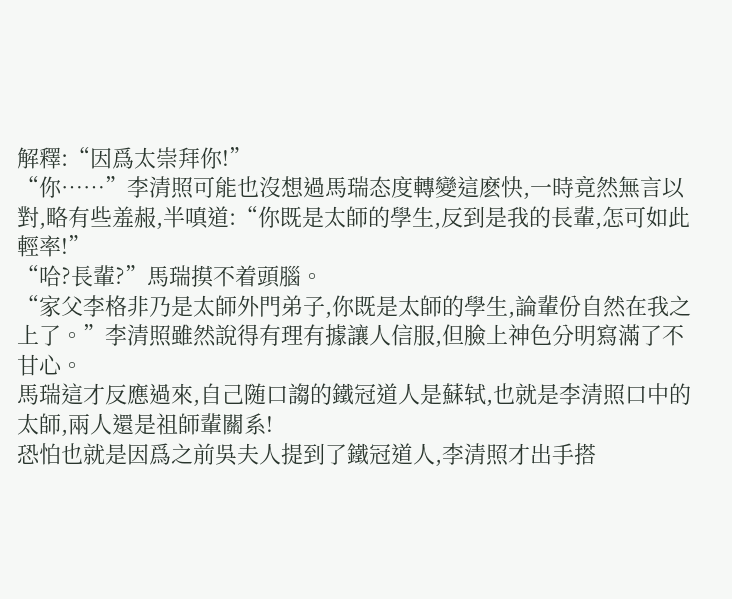解釋:“因爲太崇拜你!”
“你……”李清照可能也沒想過馬瑞态度轉變這麽快,一時竟然無言以對,略有些羞赧,半嗔道:“你既是太師的學生,反到是我的長輩,怎可如此輕率!”
“哈?長輩?”馬瑞摸不着頭腦。
“家父李格非乃是太師外門弟子,你既是太師的學生,論輩份自然在我之上了。”李清照雖然說得有理有據讓人信服,但臉上神色分明寫滿了不甘心。
馬瑞這才反應過來,自己随口謅的鐵冠道人是蘇轼,也就是李清照口中的太師,兩人還是祖師輩關系!
恐怕也就是因爲之前吳夫人提到了鐵冠道人,李清照才出手搭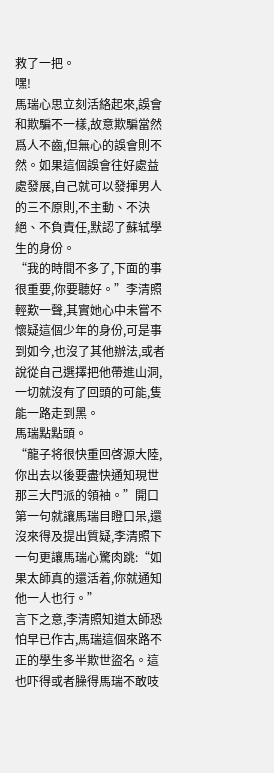救了一把。
嘿!
馬瑞心思立刻活絡起來,誤會和欺騙不一樣,故意欺騙當然爲人不齒,但無心的誤會則不然。如果這個誤會往好處益處發展,自己就可以發揮男人的三不原則,不主動、不決絕、不負責任,默認了蘇轼學生的身份。
“我的時間不多了,下面的事很重要,你要聽好。”李清照輕歎一聲,其實她心中未嘗不懷疑這個少年的身份,可是事到如今,也沒了其他辦法,或者說從自己選擇把他帶進山洞,一切就沒有了回頭的可能,隻能一路走到黑。
馬瑞點點頭。
“龍子将很快重回啓源大陸,你出去以後要盡快通知現世那三大門派的領袖。”開口第一句就讓馬瑞目瞪口呆,還沒來得及提出質疑,李清照下一句更讓馬瑞心驚肉跳:“如果太師真的還活着,你就通知他一人也行。”
言下之意,李清照知道太師恐怕早已作古,馬瑞這個來路不正的學生多半欺世盜名。這也吓得或者臊得馬瑞不敢吱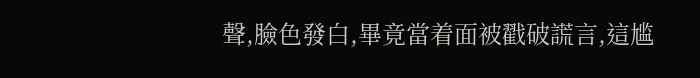聲,臉色發白,畢竟當着面被戳破謊言,這尴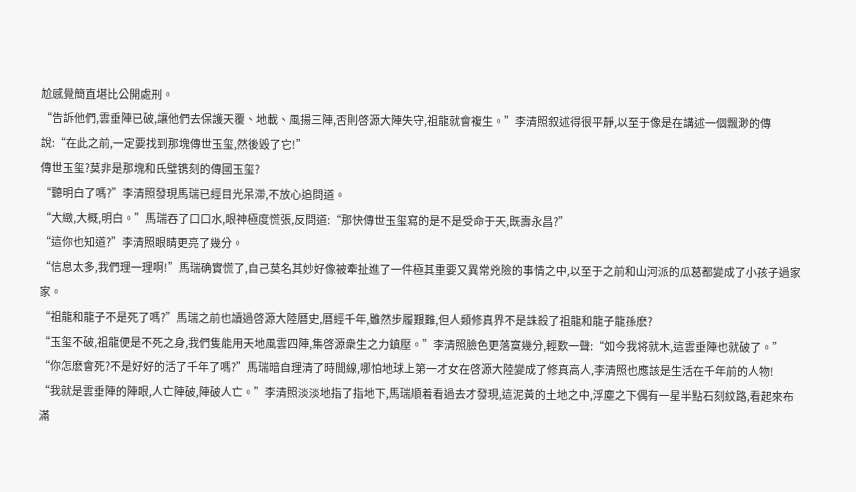尬感覺簡直堪比公開處刑。
“告訴他們,雲垂陣已破,讓他們去保護天覆、地載、風揚三陣,否則啓源大陣失守,祖龍就會複生。”李清照叙述得很平靜,以至于像是在講述一個飄渺的傳說:“在此之前,一定要找到那塊傳世玉玺,然後毀了它!”
傳世玉玺?莫非是那塊和氏璧镌刻的傳國玉玺?
“聽明白了嗎?”李清照發現馬瑞已經目光呆滞,不放心追問道。
“大緻,大概,明白。”馬瑞吞了口口水,眼神極度慌張,反問道:“那快傳世玉玺寫的是不是受命于天,既壽永昌?”
“這你也知道?”李清照眼睛更亮了幾分。
“信息太多,我們理一理啊!”馬瑞确實慌了,自己莫名其妙好像被牽扯進了一件極其重要又異常兇險的事情之中,以至于之前和山河派的瓜葛都變成了小孩子過家家。
“祖龍和龍子不是死了嗎?”馬瑞之前也讀過啓源大陸曆史,曆經千年,雖然步履艱難,但人類修真界不是誅殺了祖龍和龍子龍孫麽?
“玉玺不破,祖龍便是不死之身,我們隻能用天地風雲四陣,集啓源衆生之力鎮壓。”李清照臉色更落寞幾分,輕歎一聲:“如今我将就木,這雲垂陣也就破了。”
“你怎麽會死?不是好好的活了千年了嗎?”馬瑞暗自理清了時間線,哪怕地球上第一才女在啓源大陸變成了修真高人,李清照也應該是生活在千年前的人物!
“我就是雲垂陣的陣眼,人亡陣破,陣破人亡。”李清照淡淡地指了指地下,馬瑞順着看過去才發現,這泥黃的土地之中,浮塵之下偶有一星半點石刻紋路,看起來布滿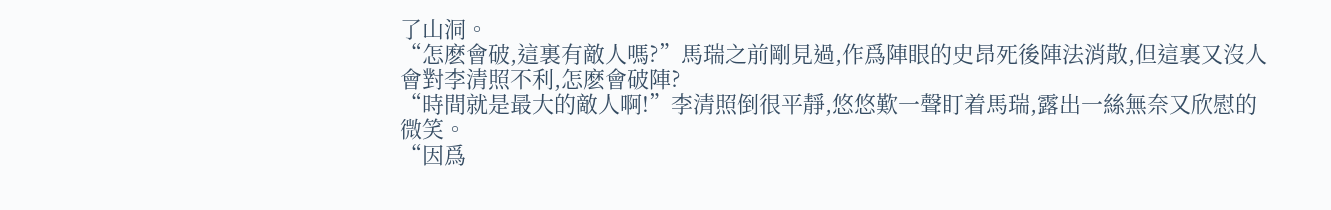了山洞。
“怎麽會破,這裏有敵人嗎?”馬瑞之前剛見過,作爲陣眼的史昂死後陣法消散,但這裏又沒人會對李清照不利,怎麽會破陣?
“時間就是最大的敵人啊!”李清照倒很平靜,悠悠歎一聲盯着馬瑞,露出一絲無奈又欣慰的微笑。
“因爲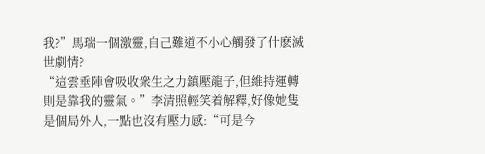我?”馬瑞一個激靈,自己難道不小心觸發了什麽滅世劇情?
“這雲垂陣會吸收衆生之力鎮壓龍子,但維持運轉則是靠我的靈氣。”李清照輕笑着解釋,好像她隻是個局外人,一點也沒有壓力感:“可是今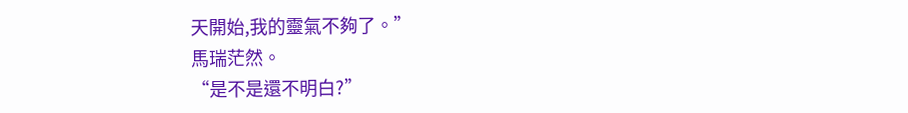天開始,我的靈氣不夠了。”
馬瑞茫然。
“是不是還不明白?”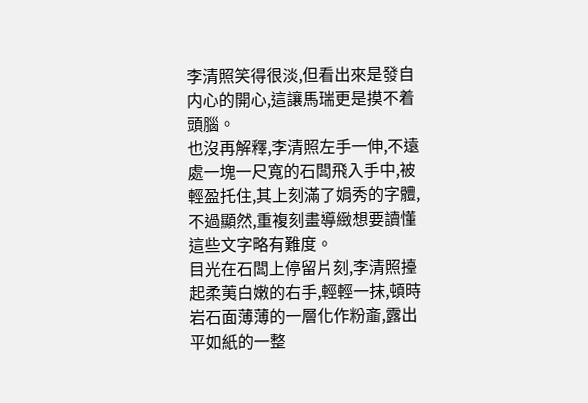李清照笑得很淡,但看出來是發自内心的開心,這讓馬瑞更是摸不着頭腦。
也沒再解釋,李清照左手一伸,不遠處一塊一尺寬的石闆飛入手中,被輕盈托住,其上刻滿了娟秀的字體,不過顯然,重複刻畫導緻想要讀懂這些文字略有難度。
目光在石闆上停留片刻,李清照擡起柔荑白嫩的右手,輕輕一抹,頓時岩石面薄薄的一層化作粉齑,露出平如紙的一整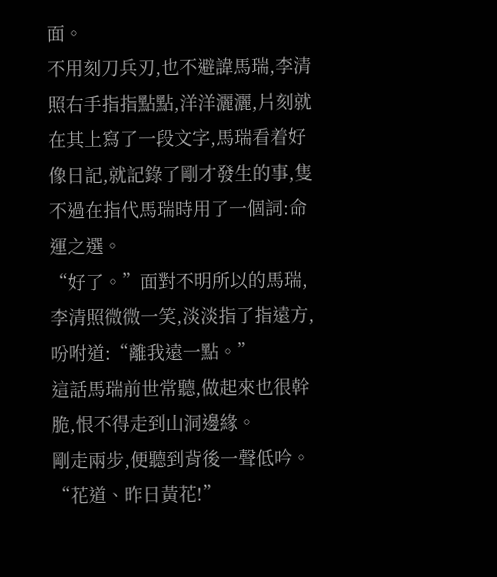面。
不用刻刀兵刃,也不避諱馬瑞,李清照右手指指點點,洋洋灑灑,片刻就在其上寫了一段文字,馬瑞看着好像日記,就記錄了剛才發生的事,隻不過在指代馬瑞時用了一個詞:命運之選。
“好了。”面對不明所以的馬瑞,李清照微微一笑,淡淡指了指遠方,吩咐道:“離我遠一點。”
這話馬瑞前世常聽,做起來也很幹脆,恨不得走到山洞邊緣。
剛走兩步,便聽到背後一聲低吟。
“花道、昨日黃花!”